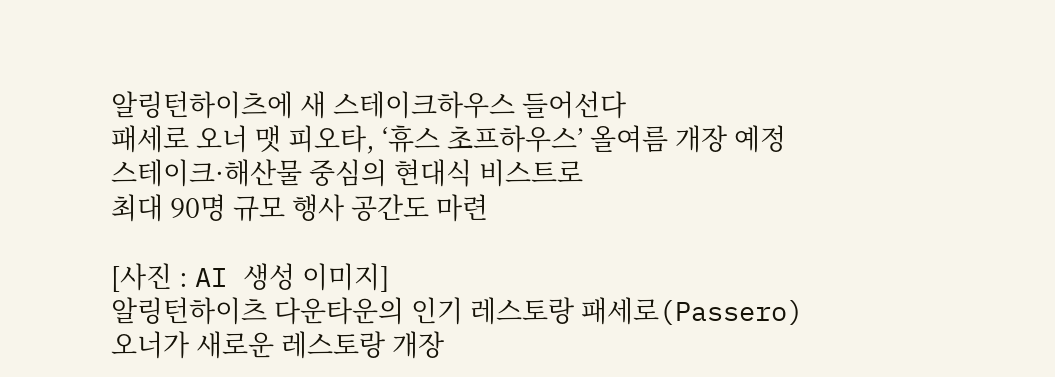알링턴하이츠에 새 스테이크하우스 들어선다
패세로 오너 맷 피오타, ‘휴스 초프하우스’ 올여름 개장 예정
스테이크·해산물 중심의 현대식 비스트로
최대 90명 규모 행사 공간도 마련

[사진 : AI 생성 이미지]
알링턴하이츠 다운타운의 인기 레스토랑 패세로(Passero) 오너가 새로운 레스토랑 개장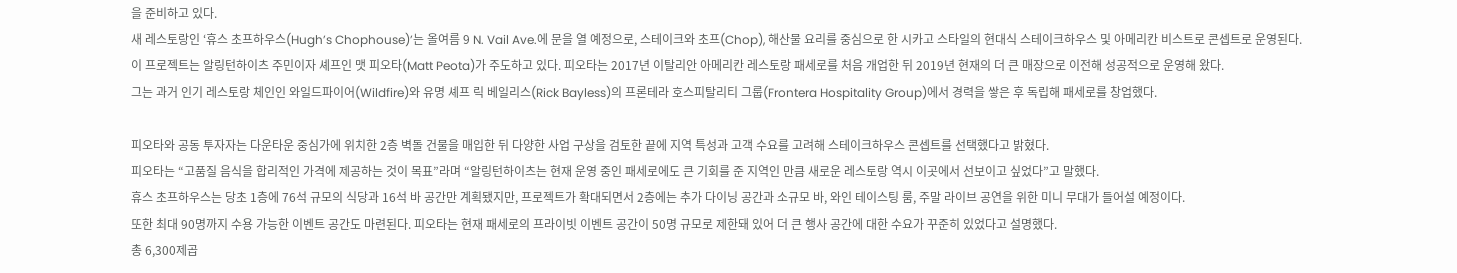을 준비하고 있다.
새 레스토랑인 ‘휴스 초프하우스(Hugh’s Chophouse)’는 올여름 9 N. Vail Ave.에 문을 열 예정으로, 스테이크와 초프(Chop), 해산물 요리를 중심으로 한 시카고 스타일의 현대식 스테이크하우스 및 아메리칸 비스트로 콘셉트로 운영된다.
이 프로젝트는 알링턴하이츠 주민이자 셰프인 맷 피오타(Matt Peota)가 주도하고 있다. 피오타는 2017년 이탈리안 아메리칸 레스토랑 패세로를 처음 개업한 뒤 2019년 현재의 더 큰 매장으로 이전해 성공적으로 운영해 왔다.
그는 과거 인기 레스토랑 체인인 와일드파이어(Wildfire)와 유명 셰프 릭 베일리스(Rick Bayless)의 프론테라 호스피탈리티 그룹(Frontera Hospitality Group)에서 경력을 쌓은 후 독립해 패세로를 창업했다.

피오타와 공동 투자자는 다운타운 중심가에 위치한 2층 벽돌 건물을 매입한 뒤 다양한 사업 구상을 검토한 끝에 지역 특성과 고객 수요를 고려해 스테이크하우스 콘셉트를 선택했다고 밝혔다.
피오타는 “고품질 음식을 합리적인 가격에 제공하는 것이 목표”라며 “알링턴하이츠는 현재 운영 중인 패세로에도 큰 기회를 준 지역인 만큼 새로운 레스토랑 역시 이곳에서 선보이고 싶었다”고 말했다.
휴스 초프하우스는 당초 1층에 76석 규모의 식당과 16석 바 공간만 계획됐지만, 프로젝트가 확대되면서 2층에는 추가 다이닝 공간과 소규모 바, 와인 테이스팅 룸, 주말 라이브 공연을 위한 미니 무대가 들어설 예정이다.
또한 최대 90명까지 수용 가능한 이벤트 공간도 마련된다. 피오타는 현재 패세로의 프라이빗 이벤트 공간이 50명 규모로 제한돼 있어 더 큰 행사 공간에 대한 수요가 꾸준히 있었다고 설명했다.
총 6,300제곱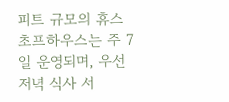피트 규모의 휴스 초프하우스는 주 7일 운영되며, 우선 저녁 식사 서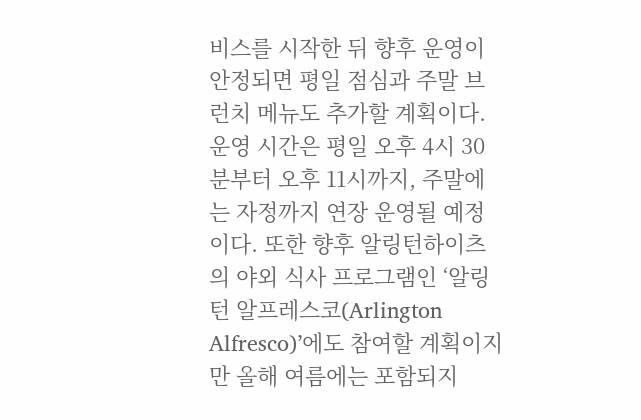비스를 시작한 뒤 향후 운영이 안정되면 평일 점심과 주말 브런치 메뉴도 추가할 계획이다.
운영 시간은 평일 오후 4시 30분부터 오후 11시까지, 주말에는 자정까지 연장 운영될 예정이다. 또한 향후 알링턴하이츠의 야외 식사 프로그램인 ‘알링턴 알프레스코(Arlington Alfresco)’에도 참여할 계획이지만 올해 여름에는 포함되지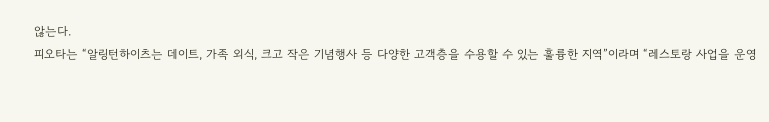않는다.
피오타는 “알링턴하이츠는 데이트, 가족 외식, 크고 작은 기념행사 등 다양한 고객층을 수용할 수 있는 훌륭한 지역”이라며 “레스토랑 사업을 운영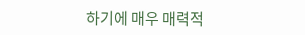하기에 매우 매력적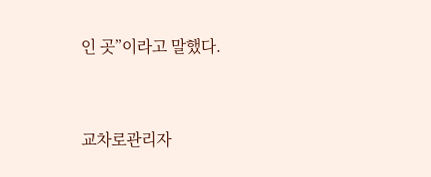인 곳”이라고 말했다.


교차로관리자